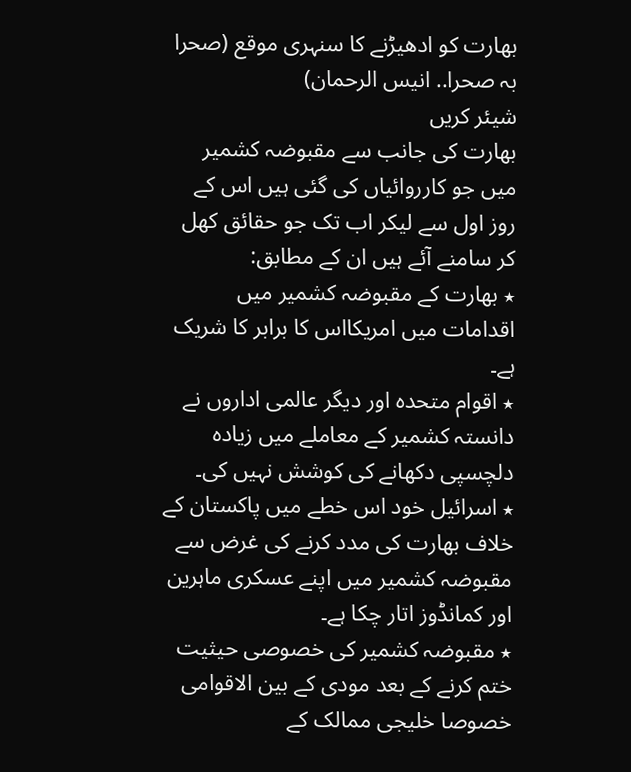بھارت کو ادھیڑنے کا سنہری موقع (صحرا بہ صحرا.. انیس الرحمان)
شیئر کریں
بھارت کی جانب سے مقبوضہ کشمیر میں جو کارروائیاں کی گئی ہیں اس کے روز اول سے لیکر اب تک جو حقائق کھل کر سامنے آئے ہیں ان کے مطابق:
٭ بھارت کے مقبوضہ کشمیر میں اقدامات میں امریکااس کا برابر کا شریک ہے۔
٭ اقوام متحدہ اور دیگر عالمی اداروں نے دانستہ کشمیر کے معاملے میں زیادہ دلچسپی دکھانے کی کوشش نہیں کی۔
٭ اسرائیل خود اس خطے میں پاکستان کے خلاف بھارت کی مدد کرنے کی غرض سے مقبوضہ کشمیر میں اپنے عسکری ماہرین اور کمانڈوز اتار چکا ہے۔
٭ مقبوضہ کشمیر کی خصوصی حیثیت ختم کرنے کے بعد مودی کے بین الاقوامی خصوصا خلیجی ممالک کے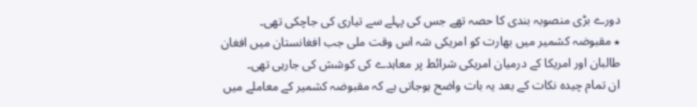دورے بڑی منصوبہ بندی کا حصہ تھے جس کی پہلے سے تیاری کی جاچکی تھی۔
٭ مقبوضہ کشمیر میں بھارت کو امریکی شہ اس وقت ملی جب افغانستان میں افغان طالبان اور امریکا کے درمیان امریکی شرائط پر معاہدے کی کوشش کی جارہی تھی۔
ان تمام چیدہ نکات کے بعد یہ بات واضح ہوجاتی ہے کہ مقبوضہ کشمیر کے معاملے میں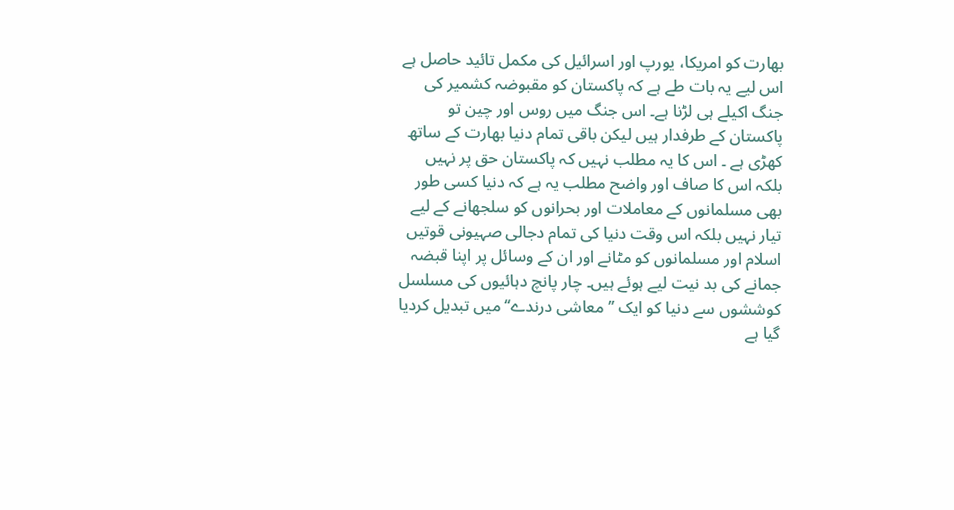بھارت کو امریکا، یورپ اور اسرائیل کی مکمل تائید حاصل ہے اس لیے یہ بات طے ہے کہ پاکستان کو مقبوضہ کشمیر کی جنگ اکیلے ہی لڑنا ہے۔ اس جنگ میں روس اور چین تو پاکستان کے طرفدار ہیں لیکن باقی تمام دنیا بھارت کے ساتھ کھڑی ہے ۔ اس کا یہ مطلب نہیں کہ پاکستان حق پر نہیں بلکہ اس کا صاف اور واضح مطلب یہ ہے کہ دنیا کسی طور بھی مسلمانوں کے معاملات اور بحرانوں کو سلجھانے کے لیے تیار نہیں بلکہ اس وقت دنیا کی تمام دجالی صہیونی قوتیں اسلام اور مسلمانوں کو مٹانے اور ان کے وسائل پر اپنا قبضہ جمانے کی بد نیت لیے ہوئے ہیں۔ چار پانچ دہائیوں کی مسلسل کوششوں سے دنیا کو ایک ’’معاشی درندے‘‘ میں تبدیل کردیا گیا ہے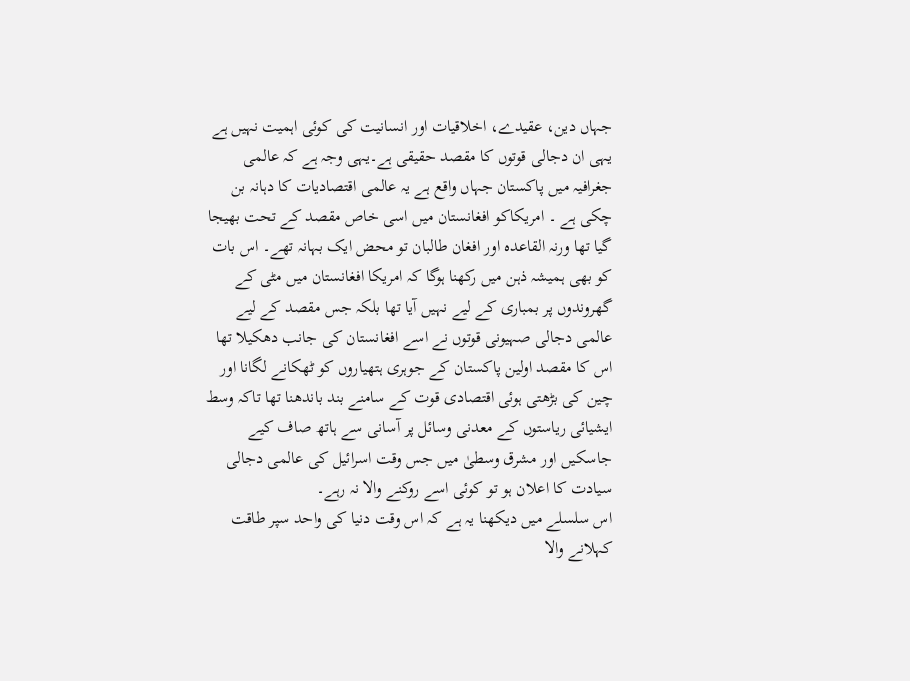جہاں دین، عقیدے، اخلاقیات اور انسانیت کی کوئی اہمیت نہیں ہے یہی ان دجالی قوتوں کا مقصد حقیقی ہے۔یہی وجہ ہے کہ عالمی جغرافیہ میں پاکستان جہاں واقع ہے یہ عالمی اقتصادیات کا دہانہ بن چکی ہے ۔ امریکاکو افغانستان میں اسی خاص مقصد کے تحت بھیجا گیا تھا ورنہ القاعدہ اور افغان طالبان تو محض ایک بہانہ تھے۔ اس بات کو بھی ہمیشہ ذہن میں رکھنا ہوگا کہ امریکا افغانستان میں مٹی کے گھروندوں پر بمباری کے لیے نہیں آیا تھا بلکہ جس مقصد کے لیے عالمی دجالی صہیونی قوتوں نے اسے افغانستان کی جانب دھکیلا تھا اس کا مقصد اولین پاکستان کے جوہری ہتھیاروں کو ٹھکانے لگانا اور چین کی بڑھتی ہوئی اقتصادی قوت کے سامنے بند باندھنا تھا تاکہ وسط ایشیائی ریاستوں کے معدنی وسائل پر آسانی سے ہاتھ صاف کیے جاسکیں اور مشرق وسطیٰ میں جس وقت اسرائیل کی عالمی دجالی سیادت کا اعلان ہو تو کوئی اسے روکنے والا نہ رہے۔
اس سلسلے میں دیکھنا یہ ہے کہ اس وقت دنیا کی واحد سپر طاقت کہلانے والا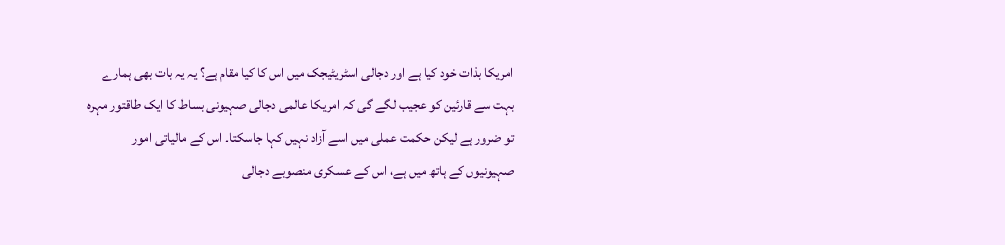امریکا بذات خود کیا ہے اور دجالی اسٹریٹیجک میں اس کا کیا مقام ہے؟ یہ یہ بات بھی ہمارے بہت سے قارئین کو عجیب لگے گی کہ امریکا عالمی دجالی صہیونی بساط کا ایک طاقتور مہرہ تو ضرور ہے لیکن حکمت عملی میں اسے آزاد نہیں کہا جاسکتا۔ اس کے مالیاتی امور صہیونیوں کے ہاتھ میں ہے، اس کے عسکری منصوبے دجالی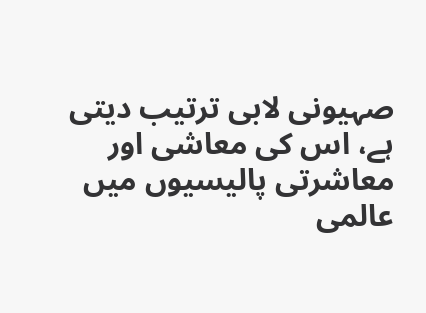صہیونی لابی ترتیب دیتی ہے، اس کی معاشی اور معاشرتی پالیسیوں میں عالمی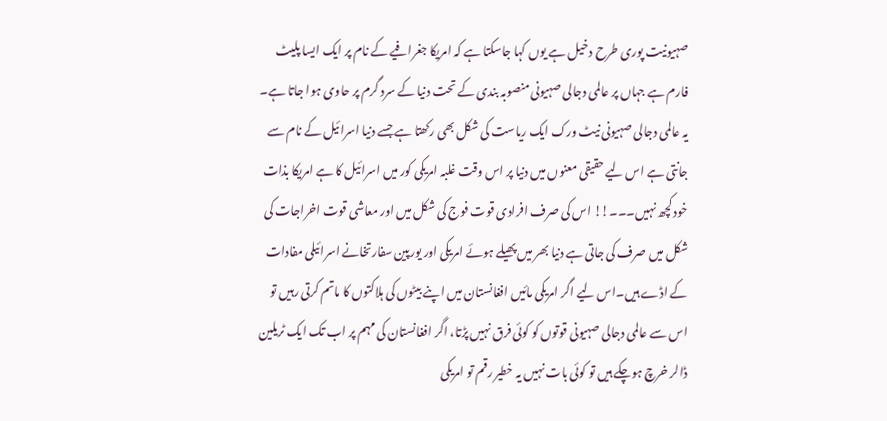صہیونیت پوری طرح دخیل ہے یوں کہا جاسکتا ہے کہ امریکا جغرافیے کے نام پر ایک ایسا پلیٹ فارم ہے جہاں پر عالمی دجالی صہیونی منصوبہ بندی کے تحت دنیا کے سرد گرم پر حاوی ہوا جاتا ہے۔ یہ عالمی دجالی صہیونی نیٹ ورک ایک ریاست کی شکل بھی رکھتا ہے جسے دنیا اسرائیل کے نام سے جانتی ہے اس لیے حقیقی معنوں میں دنیا پر اس وقت غلبہ امریکی کور میں اسرائیل کا ہے امریکا بذات خود کچھ نہیں۔۔۔!! اس کی صرف افرادی قوت فوج کی شکل میں اور معاشی قوت اخراجات کی شکل میں صرف کی جاتی ہے دنیا بھر میں پھیلے ہوئے امریکی اور یورپین سفارتخانے اسرائیلی مفادات کے اڈے ہیں۔اس لیے اگر امریکی مائیں افغانستان میں اپنے بیٹوں کی ہلاکتوں کا ماتم کرتی رہیں تو اس سے عالمی دجالی صہیونی قوتوں کو کوئی فرق نہیں پڑتا، اگر افغانستان کی مہم پر اب تک ایک ٹریلین ڈالر خرچ ہوچکے ہیں تو کوئی بات نہیں یہ خطیر رقم تو امریکی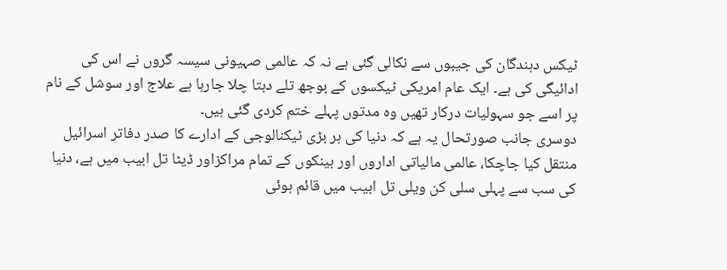ٹیکس دہندگان کی جیبوں سے نکالی گئی ہے نہ کہ عالمی صہیونی سیسہ گروں نے اس کی ادائیگی کی ہے۔ ایک عام امریکی ٹیکسوں کے بوجھ تلے دبتا چلا جارہا ہے علاج اور سوشل کے نام پر اسے جو سہولیات درکار تھیں وہ مدتوں پہلے ختم کردی گئی ہیں۔
دوسری جانب صورتحال یہ ہے کہ دنیا کی ہر بڑی ٹیکنالوجی کے ادارے کا صدر دفاتر اسرائیل منتقل کیا جاچکا، عالمی مالیاتی اداروں اور بینکوں کے تمام مراکزاور ڈیٹا تل ابیب میں ہے، دنیا کی سب سے پہلی سلی کن ویلی تل ابیب میں قائم ہوئی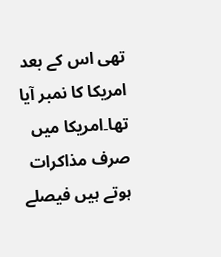تھی اس کے بعد امریکا کا نمبر آیا تھا۔امریکا میں صرف مذاکرات ہوتے ہیں فیصلے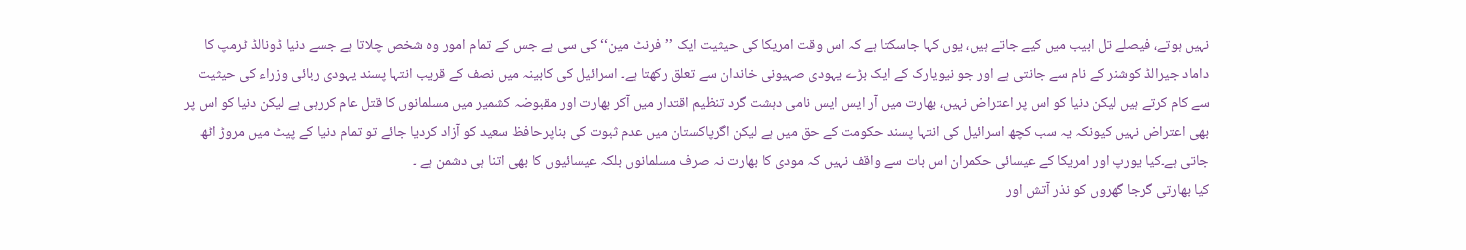نہیں ہوتے، فیصلے تل ابیب میں کیے جاتے ہیں، یوں کہا جاسکتا ہے کہ اس وقت امریکا کی حیثیت ایک ’’فرنٹ مین‘‘ کی سی ہے جس کے تمام امور وہ شخص چلاتا ہے جسے دنیا ڈونالڈ ٹرمپ کا داماد جیرالڈ کوشنر کے نام سے جانتی ہے اور جو نیویارک کے ایک بڑے یہودی صہیونی خاندان سے تعلق رکھتا ہے۔ اسرائیل کی کابینہ میں نصف کے قریب انتہا پسند یہودی ربائی وزراء کی حیثیت سے کام کرتے ہیں لیکن دنیا کو اس پر اعتراض نہیں، بھارت میں آر ایس ایس نامی دہشت گرد تنظیم اقتدار میں آکر بھارت اور مقبوضہ کشمیر میں مسلمانوں کا قتل عام کررہی ہے لیکن دنیا کو اس پر بھی اعتراض نہیں کیونکہ یہ سب کچھ اسرائیل کی انتہا پسند حکومت کے حق میں ہے لیکن اگرپاکستان میں عدم ثبوت کی بناپرحافظ سعید کو آزاد کردیا جائے تو تمام دنیا کے پیٹ میں مروڑ اٹھ جاتی ہے۔کیا یورپ اور امریکا کے عیسائی حکمران اس بات سے واقف نہیں کہ مودی کا بھارت نہ صرف مسلمانوں بلکہ عیسائیوں کا بھی اتنا ہی دشمن ہے ۔
کیا بھارتی گرجا گھروں کو نذر آتش اور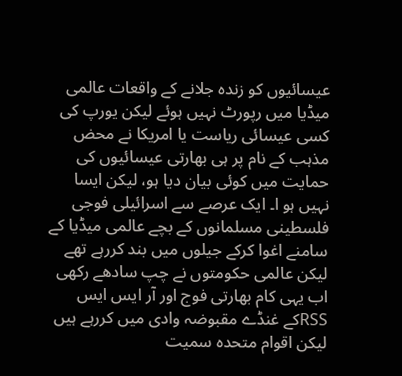عیسائیوں کو زندہ جلانے کے واقعات عالمی میڈیا میں رپورٹ نہیں ہوئے لیکن یورپ کی کسی عیسائی ریاست یا امریکا نے محض مذہب کے نام پر ہی بھارتی عیسائیوں کی حمایت میں کوئی بیان دیا ہو، لیکن ایسا نہیں ہو ا۔ ایک عرصے سے اسرائیلی فوجی فلسطینی مسلمانوں کے بچے عالمی میڈیا کے سامنے اغوا کرکے جیلوں میں بند کررہے تھے لیکن عالمی حکومتوں نے چپ سادھے رکھی اب یہی کام بھارتی فوج اور آر ایس ایس RSSکے غنڈے مقبوضہ وادی میں کررہے ہیں لیکن اقوام متحدہ سمیت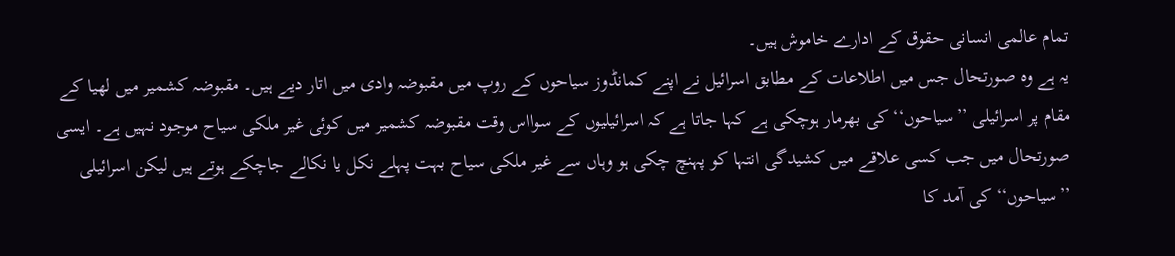تمام عالمی انسانی حقوق کے ادارے خاموش ہیں۔
یہ ہے وہ صورتحال جس میں اطلاعات کے مطابق اسرائیل نے اپنے کمانڈوز سیاحوں کے روپ میں مقبوضہ وادی میں اتار دیے ہیں۔ مقبوضہ کشمیر میں لھیا کے مقام پر اسرائیلی ’’سیاحوں‘‘ کی بھرمار ہوچکی ہے کہا جاتا ہے کہ اسرائیلیوں کے سوااس وقت مقبوضہ کشمیر میں کوئی غیر ملکی سیاح موجود نہیں ہے۔ ایسی صورتحال میں جب کسی علاقے میں کشیدگی انتہا کو پہنچ چکی ہو وہاں سے غیر ملکی سیاح بہت پہلے نکل یا نکالے جاچکے ہوتے ہیں لیکن اسرائیلی ’’سیاحوں‘‘ کی آمد کا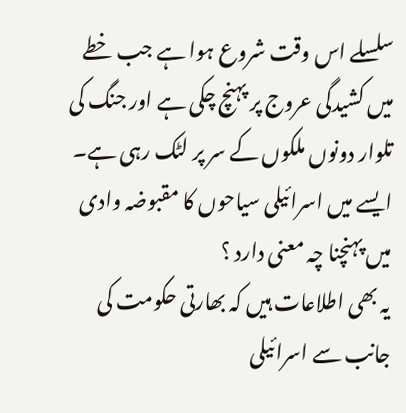سلسلے اس وقت شروع ہوا ہے جب خطے میں کشیدگی عروج پر پہنچ چکی ہے اور جنگ کی تلوار دونوں ملکوں کے سر پر لٹک رہی ہے۔ ایسے میں اسرائیلی سیاحوں کا مقبوضہ وادی میں پہنچنا چہ معنی دارد ؟
یہ بھی اطلاعات ہیں کہ بھارتی حکومت کی جانب سے اسرائیلی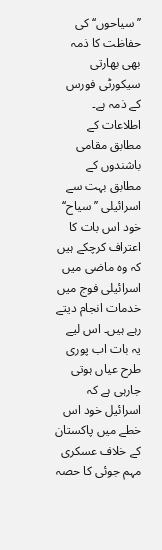’’سیاحوں‘‘ کی حفاظت کا ذمہ بھی بھارتی سیکورٹی فورس کے ذمہ ہے۔ اطلاعات کے مطابق مقامی باشندوں کے مطابق بہت سے اسرائیلی ’’سیاح‘‘ خود اس بات کا اعتراف کرچکے ہیں کہ وہ ماضی میں اسرائیلی فوج میں خدمات انجام دیتے رہے ہیں۔ اس لیے یہ بات اب پوری طرح عیاں ہوتی جارہی ہے کہ اسرائیل خود اس خطے میں پاکستان کے خلاف عسکری مہم جوئی کا حصہ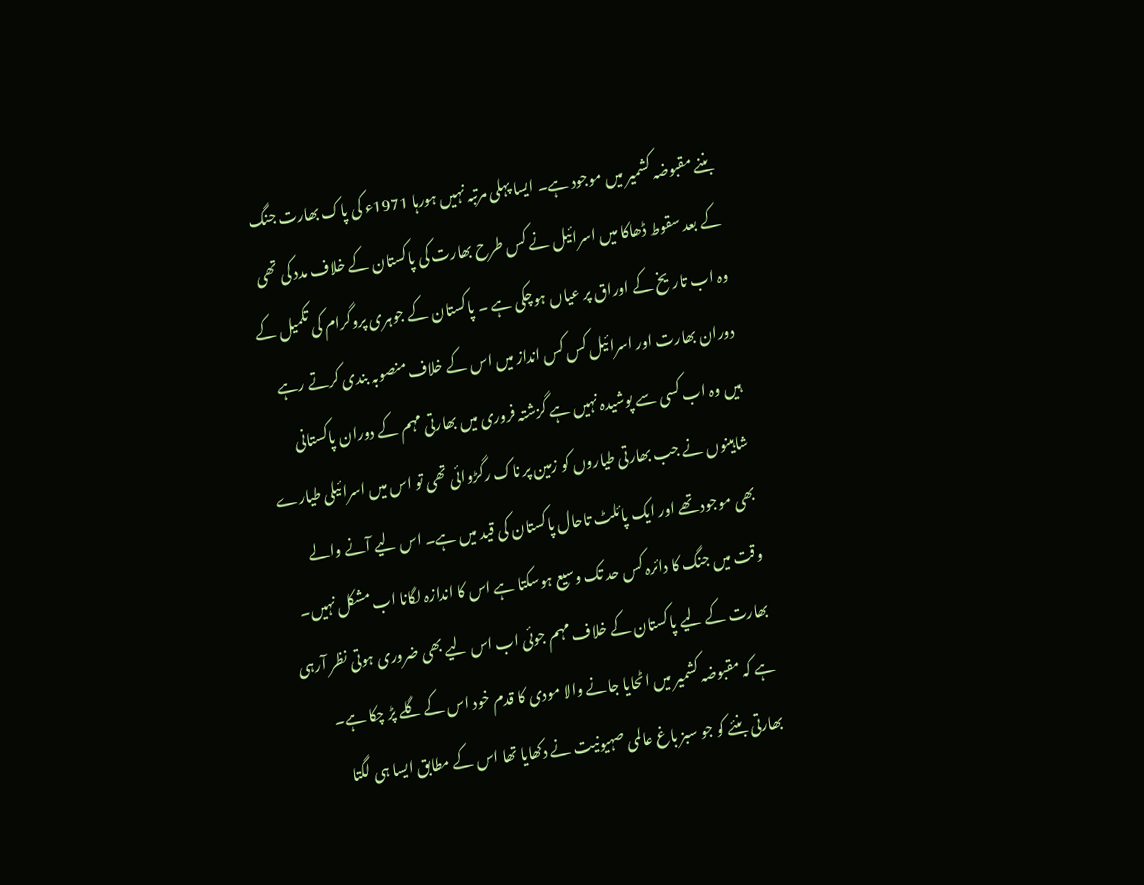بننے مقبوضہ کشمیر میں موجود ہے۔ ایسا پہلی مرتبہ نہیں ہورہا 1971ء کی پاک بھارت جنگ کے بعد سقوط ڈھاکا میں اسرائیل نے کس طرح بھارت کی پاکستان کے خلاف مدد کی تھی وہ اب تاریخ کے اوراق پر عیاں ہوچکی ہے ۔ پاکستان کے جوہری پروگرام کی تکمیل کے دوران بھارت اور اسرائیل کس کس انداز میں اس کے خلاف منصوبہ بندی کرتے رہے ہیں وہ اب کسی سے پوشیدہ نہیں ہے گزشتہ فروری میں بھارتی مہم کے دوران پاکستانی شاہینوں نے جب بھارتی طیاروں کو زمین پر ناک رگڑوائی تھی تو اس میں اسرائیلی طیارے بھی موجود تھے اور ایک پائلٹ تاحال پاکستان کی قید میں ہے۔ اس لیے آنے والے وقت میں جنگ کا دائرہ کس حد تک وسیع ہوسکتا ہے اس کا اندازہ لگانا اب مشکل نہیں۔
بھارت کے لیے پاکستان کے خلاف مہم جوئی اب اس لیے بھی ضروری ہوتی نظر آرہی ہے کہ مقبوضہ کشمیر میں اٹحایا جانے والا مودی کا قدم خود اس کے گلے پڑ چکا ہے۔ بھارتی بنئے کو جو سبز باغ عالمی صہیونیت نے دکھایا تھا اس کے مطابق ایسا ہی لگتا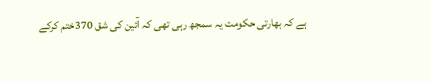ہے کہ بھارتی حکومت یہ سمجھ رہی تھی کہ آئین کی شق 370ختم کرکے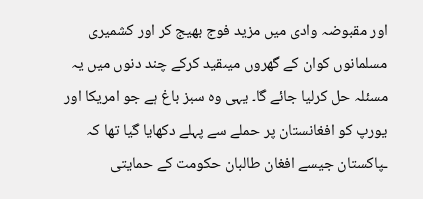اور مقبوضہ وادی میں مزید فوج بھیج کر اور کشمیری مسلمانوں کوان کے گھروں میںقید کرکے چند دنوں میں یہ مسئلہ حل کرلیا جائے گا۔ یہی وہ سبز باغ ہے جو امریکا اور یورپ کو افغانستان پر حملے سے پہلے دکھایا گیا تھا کہ ـپاکستان جیسے افغان طالبان حکومت کے حمایتی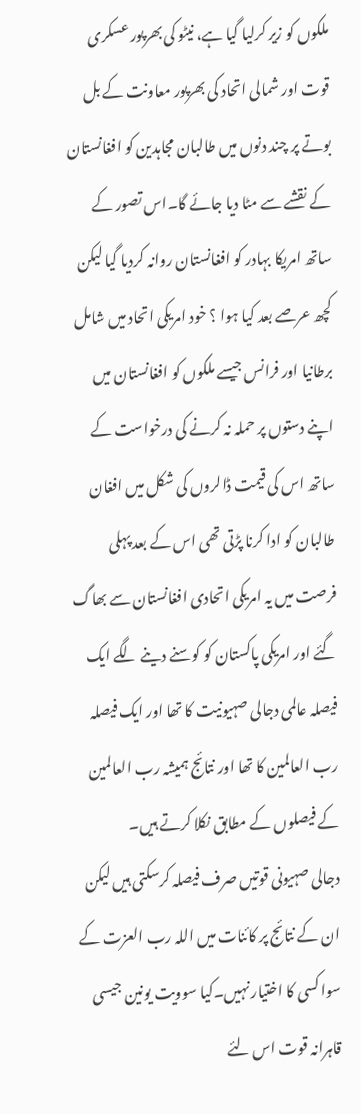ملکوں کو زیر کرلیا گیا ہے، نیٹو کی بھرپور عسکری قوت اور شمالی اتحاد کی بھرپور معاونت کے بل بوتے پر چند دنوں میں طالبان مجاہدین کو افغانستان کے نقشے سے مٹا دیا جائے گا۔اس تصور کے ساتھ امریکا بہادر کو افغانستان روانہ کردیا گیا لیکن کچھ عرصے بعد کیا ہوا ؟ خود امریکی اتحاد میں شامل برطانیا اور فرانس جیسے ملکوں کو افغانستان میں اپنے دستوں پر حملہ نہ کرنے کی درخواست کے ساتھ اس کی قیمت ڈالروں کی شکل میں افغان طالبان کو ادا کرنا پڑتی تھی اس کے بعد پہلی فرصت میں یہ امریکی اتحادی افغانستان سے بھاگ گئے اور امریکی پاکستان کو کوسنے دینے لگے ایک فیصلہ عالمی دجالی صہیونیت کا تھا اور ایک فیصلہ رب العالمین کا تھا اور نتائج ہمیشہ رب العالمین کے فیصلوں کے مطابق نکلا کرتے ہیں۔
دجالی صہیونی قوتیں صرف فیصلہ کرسکتی ہیں لیکن ان کے نتائج پر کائنات میں اللہ رب العزت کے سوا کسی کا اختیار نہیں۔کیا سوویت یونین جیسی قاہرانہ قوت اس لئے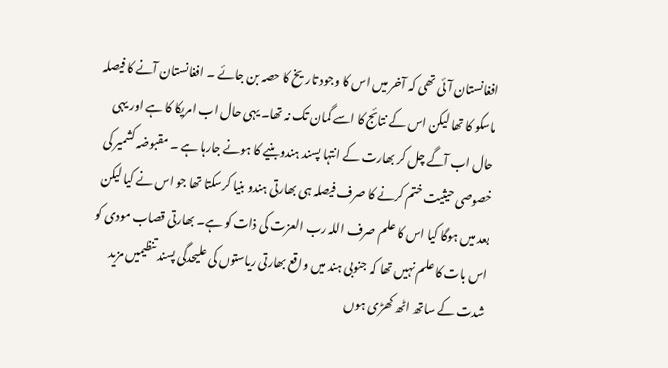افغانستان آئی تھی کہ آخر میں اس کا وجود تاریخ کا حصہ بن جائے ۔ افغانستان آنے کا فیصلہ ماسکو کا تھا لیکن اس کے نتائج کا اسے گمان تک نہ تھا۔ یہی حال اب امریکا کا ہے اور یہی حال اب آگے چل کر بھارت کے انتہا پسند ہندوبنیے کا ہونے جارہا ہے ۔ مقبوضہ کشمیر کی خصوصی حیثیت ختم کرنے کا صرف فیصلہ ہی بھارتی ہندو بنیا کرسکتا تھا جو اس نے کیا لیکن بعد میں ہوگا کیا اس کا علم صرف اللہ رب العزت کی ذات کو ہے۔ بھارتی قصاب مودی کو اس بات کا علم نہیں تھا کہ جنوبی ہند میں واقع بھارتی ریاستوں کی علیحدگی پسند تنظیمیں مزید شدت کے ساتھ اٹھ کھڑی ہوں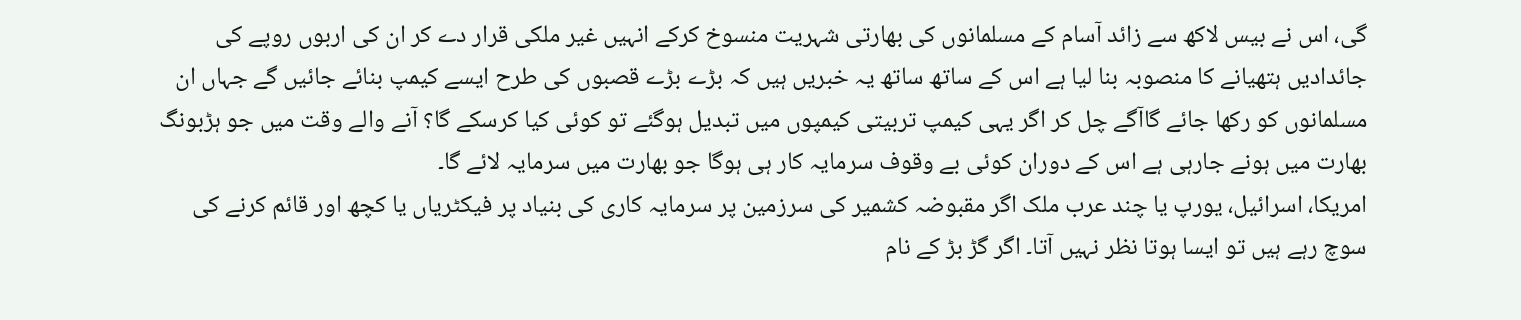گی، اس نے بیس لاکھ سے زائد آسام کے مسلمانوں کی بھارتی شہریت منسوخ کرکے انہیں غیر ملکی قرار دے کر ان کی اربوں روپے کی جائدادیں ہتھیانے کا منصوبہ بنا لیا ہے اس کے ساتھ ساتھ یہ خبریں ہیں کہ بڑے بڑے قصبوں کی طرح ایسے کیمپ بنائے جائیں گے جہاں ان مسلمانوں کو رکھا جائے گاآگے چل کر اگر یہی کیمپ تربیتی کیمپوں میں تبدیل ہوگئے تو کوئی کیا کرسکے گا؟ آنے والے وقت میں جو ہڑبونگ بھارت میں ہونے جارہی ہے اس کے دوران کوئی بے وقوف سرمایہ کار ہی ہوگا جو بھارت میں سرمایہ لائے گا۔
امریکا، اسرائیل، یورپ یا چند عرب ملک اگر مقبوضہ کشمیر کی سرزمین پر سرمایہ کاری کی بنیاد پر فیکٹریاں یا کچھ اور قائم کرنے کی سوچ رہے ہیں تو ایسا ہوتا نظر نہیں آتا۔ اگر گڑ بڑ کے نام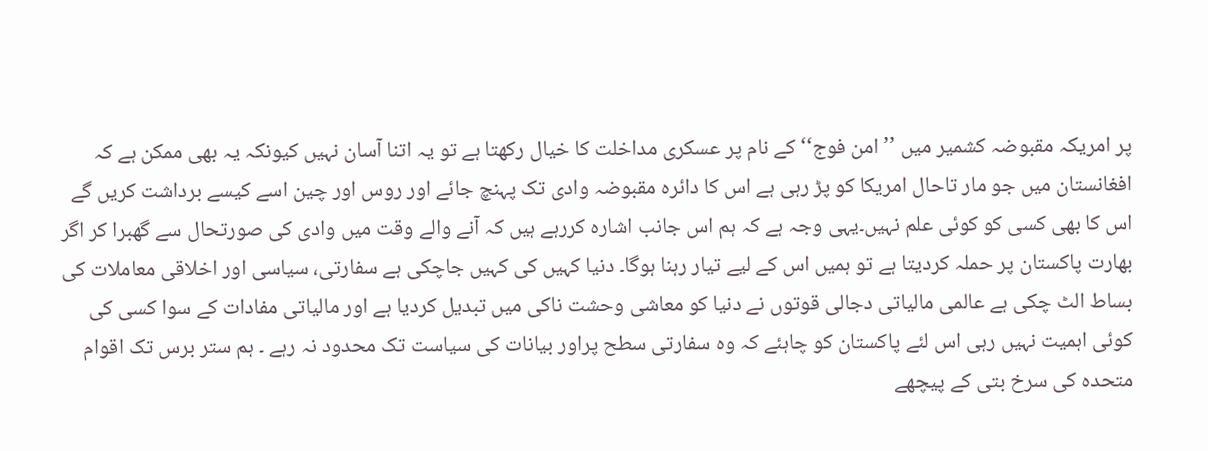پر امریکہ مقبوضہ کشمیر میں ’’امن فوج‘‘ کے نام پر عسکری مداخلت کا خیال رکھتا ہے تو یہ اتنا آسان نہیں کیونکہ یہ بھی ممکن ہے کہ افغانستان میں جو مار تاحال امریکا کو پڑ رہی ہے اس کا دائرہ مقبوضہ وادی تک پہنچ جائے اور روس اور چین اسے کیسے برداشت کریں گے اس کا بھی کسی کو کوئی علم نہیں۔یہی وجہ ہے کہ ہم اس جانب اشارہ کررہے ہیں کہ آنے والے وقت میں وادی کی صورتحال سے گھبرا کر اگر بھارت پاکستان پر حملہ کردیتا ہے تو ہمیں اس کے لیے تیار رہنا ہوگا۔ دنیا کہیں کی کہیں جاچکی ہے سفارتی، سیاسی اور اخلاقی معاملات کی بساط الٹ چکی ہے عالمی مالیاتی دجالی قوتوں نے دنیا کو معاشی وحشت ناکی میں تبدیل کردیا ہے اور مالیاتی مفادات کے سوا کسی کی کوئی اہمیت نہیں رہی اس لئے پاکستان کو چاہئے کہ وہ سفارتی سطح پراور بیانات کی سیاست تک محدود نہ رہے ۔ ہم ستر برس تک اقوام متحدہ کی سرخ بتی کے پیچھے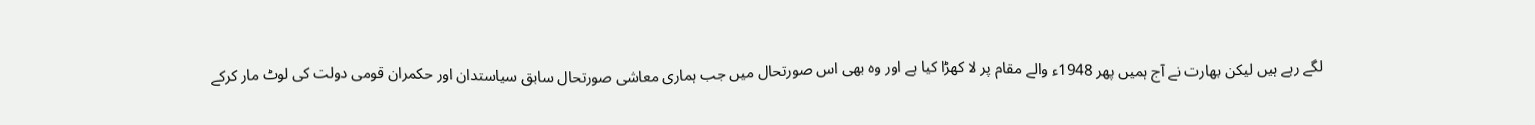لگے رہے ہیں لیکن بھارت نے آج ہمیں پھر 1948ء والے مقام پر لا کھڑا کیا ہے اور وہ بھی اس صورتحال میں جب ہماری معاشی صورتحال سابق سیاستدان اور حکمران قومی دولت کی لوٹ مار کرکے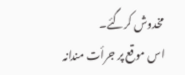مخدوش کرگئے۔
اس موقع پر جرأت مندانہ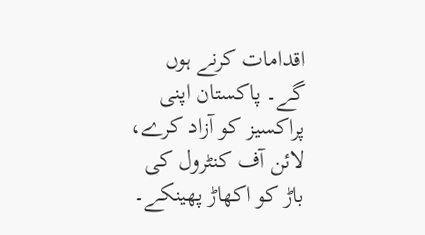اقدامات کرنے ہوں گے۔ پاکستان اپنی پراکسیز کو آزاد کرے، لائن آف کنٹرول کی باڑ کو اکھاڑ پھینکے۔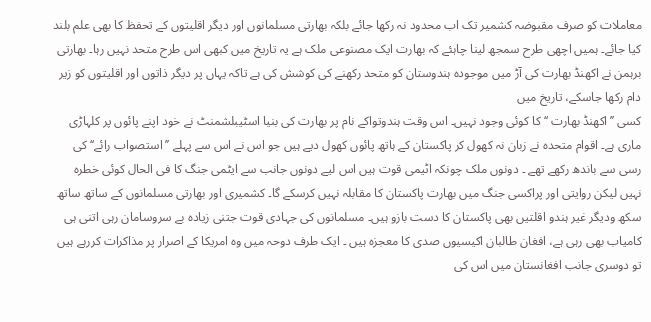معاملات کو صرف مقبوضہ کشمیر تک اب محدود نہ رکھا جائے بلکہ بھارتی مسلمانوں اور دیگر اقلیتوں کے تحفظ کا بھی علم بلند کیا جائے۔ ہمیں اچھی طرح سمجھ لینا چاہئے کہ بھارت ایک مصنوعی ملک ہے یہ تاریخ میں کبھی اس طرح متحد نہیں رہا۔ بھارتی برہمن نے اکھنڈ بھارت کی آڑ میں موجودہ ہندوستان کو متحد رکھنے کی کوشش کی ہے تاکہ یہاں پر دیگر ذاتوں اور اقلیتوں کو زیر دام رکھا جاسکے، تاریخ میں
کسی ’’اکھنڈ بھارت ‘‘ کا کوئی وجود نہیں۔ اس وقت ہندوتواکے نام پر بھارت کی بنیا اسٹیبلشمنٹ نے خود اپنے پائوں پر کلہاڑی ماری ہے۔ اقوام متحدہ نے زبان نہ کھول کر پاکستان کے ہاتھ پائوں کھول دیے ہیں جو اس نے اس سے پہلے ’’استصواب رائے‘‘ کی رسی سے باندھ رکھے تھے ۔ دونوں ملک چونکہ اٹیمی قوت ہیں اس لیے دونوں جانب سے ایٹمی جنگ کا فی الحال کوئی خطرہ نہیں لیکن روایتی اور پراکسی جنگ میں بھارت پاکستان کا مقابلہ نہیں کرسکے گا۔ کشمیری اور بھارتی مسلمانوں کے ساتھ ساتھ سکھ ودیگر غیر ہندو اقلتیں بھی پاکستان کا دست بازو ہیں۔ مسلمانوں کی جہادی قوت جتنی زیادہ بے سروسامان رہی اتنی ہی کامیاب بھی رہی ہے، افغان طالبان اکیسیوں صدی کا معجزہ ہیں ۔ ایک طرف دوحہ میں وہ امریکا کے اصرار پر مذاکرات کررہے ہیں تو دوسری جانب افغانستان میں اس کی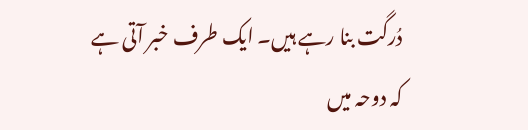دُرگت بنا رہے ہیں۔ ایک طرف خبر آتی ہے کہ دوحہ میں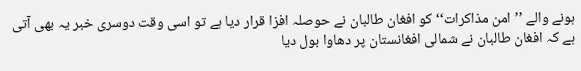ہونے والے ’’امن مذاکرات‘‘ کو افغان طالبان نے حوصلہ افزا قرار دیا ہے تو اسی وقت دوسری خبر یہ بھی آتی ہے کہ افغان طالبان نے شمالی افغانستان پر دھاوا بول دیا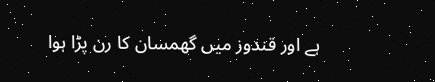ہے اور قندوز میں گھمسان کا رن پڑا ہوا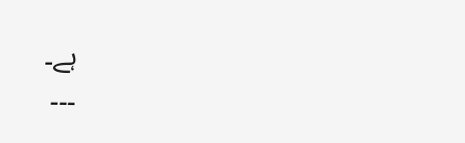ہے۔
۔۔۔